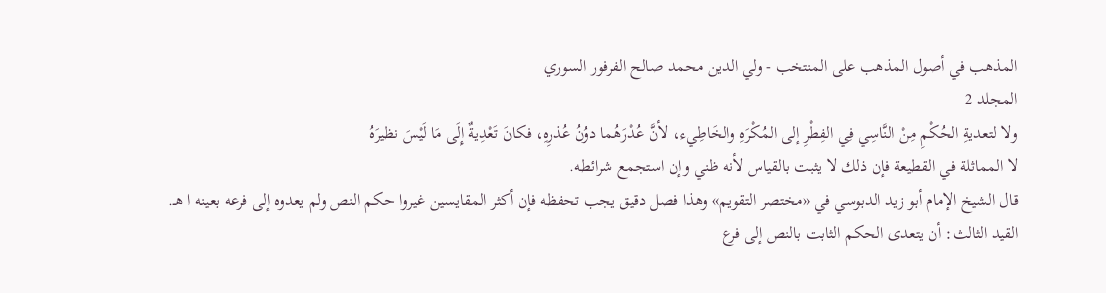المذهب في أصول المذهب على المنتخب - ولي الدين محمد صالح الفرفور السوري
المجلد 2
ولا لتعديةِ الحُكْمِ مِنْ النَّاسِي فِي الفِطْرِ إلى المُكْرَهِ والخَاطِيء، لأنَّ عُدْرَهُما دوُنُ عُذرِهِ، فكانَ تَعْدِيةٌ إِلَى مَا لَيْسَ نظيرَهُ
لا المماثلة في القطيعة فإن ذلك لا يثبت بالقياس لأنه ظني وإن استجمع شرائطه.
قال الشيخ الإمام أبو زيد الدبوسي في «مختصر التقويم» وهذا فصل دقيق يجب تحفظه فإن أكثر المقايسين غيروا حكم النص ولم يعدوه إلى فرعه بعينه ا هـ.
القيد الثالث: أن يتعدى الحكم الثابت بالنص إلى فرع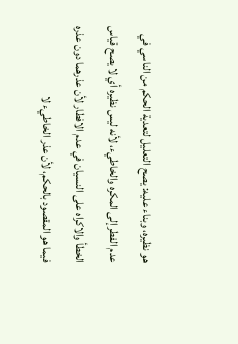هو نظيره، وبناء عليه: يصح التعليل لتعدية الحكم من الناسي في عدم الفطر إلى المكره والخاطيء، لأنه ليس نظيره أي لا يصح قياس الخطأ والاكراه على النسيان في عدم الافطار لأن عذرهما دون عذره فيما هو المقصود بالحكم، لأن عذر الخاطيء لا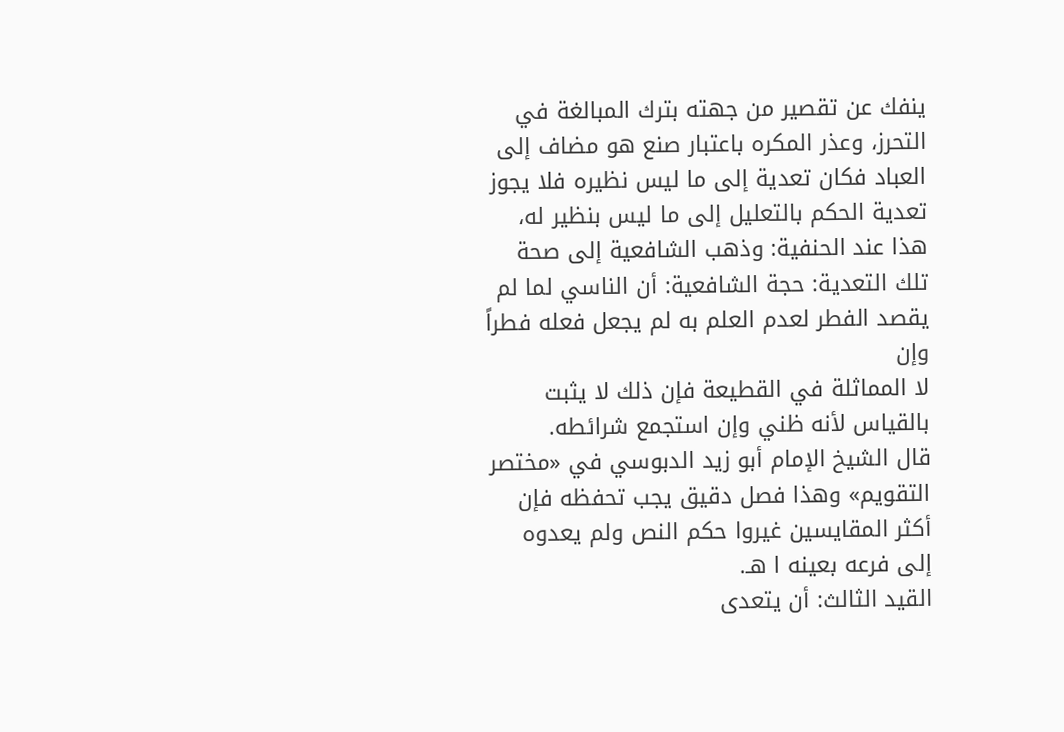ينفك عن تقصير من جهته بترك المبالغة في التحرز، وعذر المكره باعتبار صنع هو مضاف إلى العباد فكان تعدية إلى ما ليس نظيره فلا يجوز تعدية الحكم بالتعليل إلى ما ليس بنظير له، هذا عند الحنفية: وذهب الشافعية إلى صحة تلك التعدية: حجة الشافعية: أن الناسي لما لم يقصد الفطر لعدم العلم به لم يجعل فعله فطراً وإن
لا المماثلة في القطيعة فإن ذلك لا يثبت بالقياس لأنه ظني وإن استجمع شرائطه.
قال الشيخ الإمام أبو زيد الدبوسي في «مختصر التقويم» وهذا فصل دقيق يجب تحفظه فإن أكثر المقايسين غيروا حكم النص ولم يعدوه إلى فرعه بعينه ا هـ.
القيد الثالث: أن يتعدى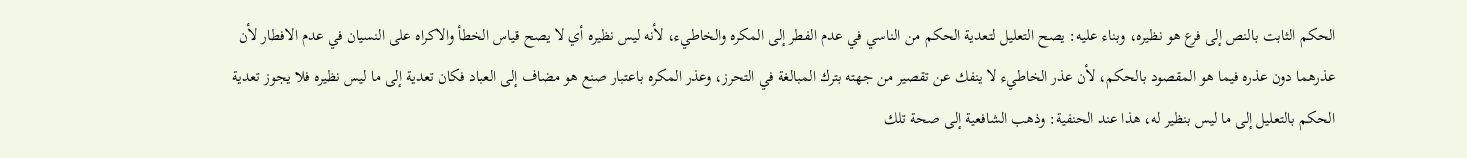الحكم الثابت بالنص إلى فرع هو نظيره، وبناء عليه: يصح التعليل لتعدية الحكم من الناسي في عدم الفطر إلى المكره والخاطيء، لأنه ليس نظيره أي لا يصح قياس الخطأ والاكراه على النسيان في عدم الافطار لأن عذرهما دون عذره فيما هو المقصود بالحكم، لأن عذر الخاطيء لا ينفك عن تقصير من جهته بترك المبالغة في التحرز، وعذر المكره باعتبار صنع هو مضاف إلى العباد فكان تعدية إلى ما ليس نظيره فلا يجوز تعدية الحكم بالتعليل إلى ما ليس بنظير له، هذا عند الحنفية: وذهب الشافعية إلى صحة تلك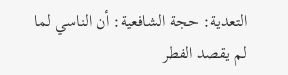التعدية: حجة الشافعية: أن الناسي لما لم يقصد الفطر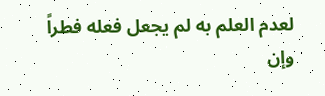لعدم العلم به لم يجعل فعله فطراً وإن